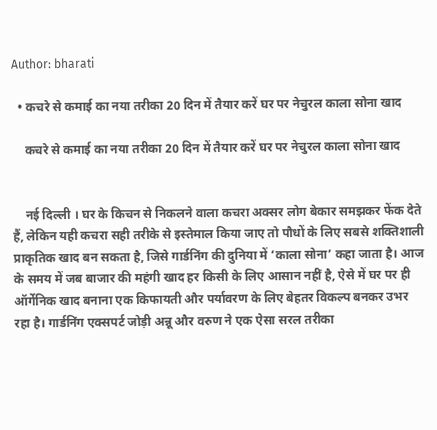Author: bharati

  • कचरे से कमाई का नया तरीका 20 दिन में तैयार करें घर पर नेचुरल काला सोना खाद

    कचरे से कमाई का नया तरीका 20 दिन में तैयार करें घर पर नेचुरल काला सोना खाद


    नई दिल्ली । घर के किचन से निकलने वाला कचरा अक्सर लोग बेकार समझकर फेंक देते हैं, लेकिन यही कचरा सही तरीके से इस्तेमाल किया जाए तो पौधों के लिए सबसे शक्तिशाली प्राकृतिक खाद बन सकता है, जिसे गार्डनिंग की दुनिया में ‘काला सोना’ कहा जाता है। आज के समय में जब बाजार की महंगी खाद हर किसी के लिए आसान नहीं है, ऐसे में घर पर ही ऑर्गेनिक खाद बनाना एक किफायती और पर्यावरण के लिए बेहतर विकल्प बनकर उभर रहा है। गार्डनिंग एक्सपर्ट जोड़ी अन्नू और वरुण ने एक ऐसा सरल तरीका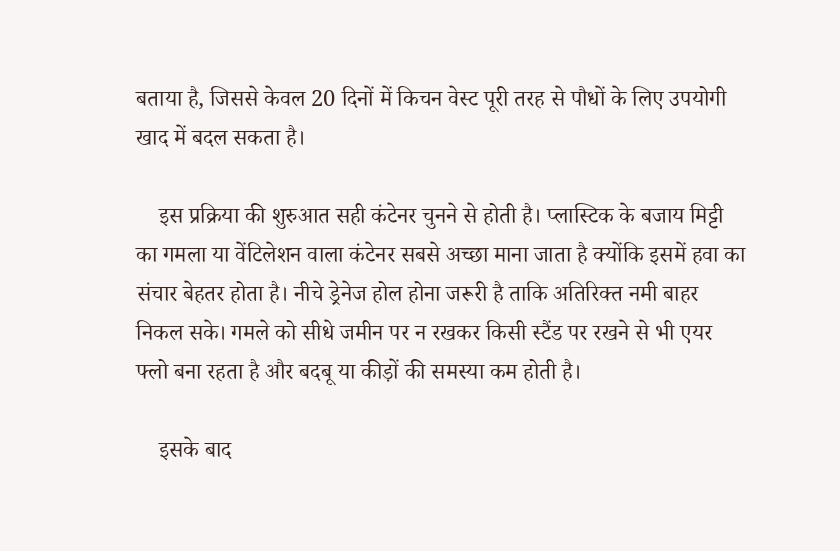बताया है, जिससे केवल 20 दिनों में किचन वेस्ट पूरी तरह से पौधों के लिए उपयोगी खाद में बदल सकता है।

    इस प्रक्रिया की शुरुआत सही कंटेनर चुनने से होती है। प्लास्टिक के बजाय मिट्टी का गमला या वेंटिलेशन वाला कंटेनर सबसे अच्छा माना जाता है क्योंकि इसमें हवा का संचार बेहतर होता है। नीचे ड्रेनेज होल होना जरूरी है ताकि अतिरिक्त नमी बाहर निकल सके। गमले को सीधे जमीन पर न रखकर किसी स्टैंड पर रखने से भी एयर फ्लो बना रहता है और बदबू या कीड़ों की समस्या कम होती है।

    इसके बाद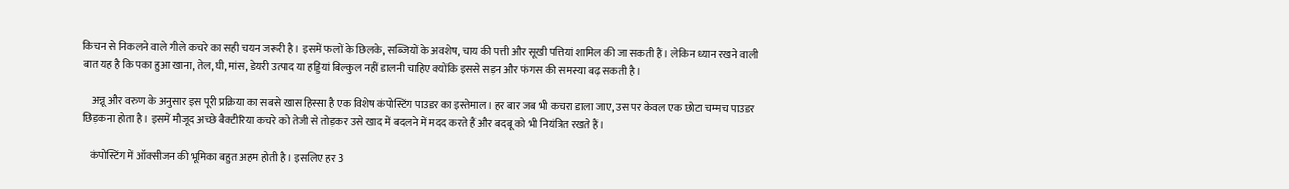किचन से निकलने वाले गीले कचरे का सही चयन जरूरी है। इसमें फलों के छिलके, सब्जियों के अवशेष, चाय की पत्ती और सूखी पत्तियां शामिल की जा सकती हैं। लेकिन ध्यान रखने वाली बात यह है कि पका हुआ खाना, तेल, घी, मांस, डेयरी उत्पाद या हड्डियां बिल्कुल नहीं डालनी चाहिए क्योंकि इससे सड़न और फंगस की समस्या बढ़ सकती है।

    अन्नू और वरुण के अनुसार इस पूरी प्रक्रिया का सबसे खास हिस्सा है एक विशेष कंपोस्टिंग पाउडर का इस्तेमाल। हर बार जब भी कचरा डाला जाए, उस पर केवल एक छोटा चम्मच पाउडर छिड़कना होता है। इसमें मौजूद अच्छे बैक्टीरिया कचरे को तेजी से तोड़कर उसे खाद में बदलने में मदद करते हैं और बदबू को भी नियंत्रित रखते हैं।

    कंपोस्टिंग में ऑक्सीजन की भूमिका बहुत अहम होती है। इसलिए हर 3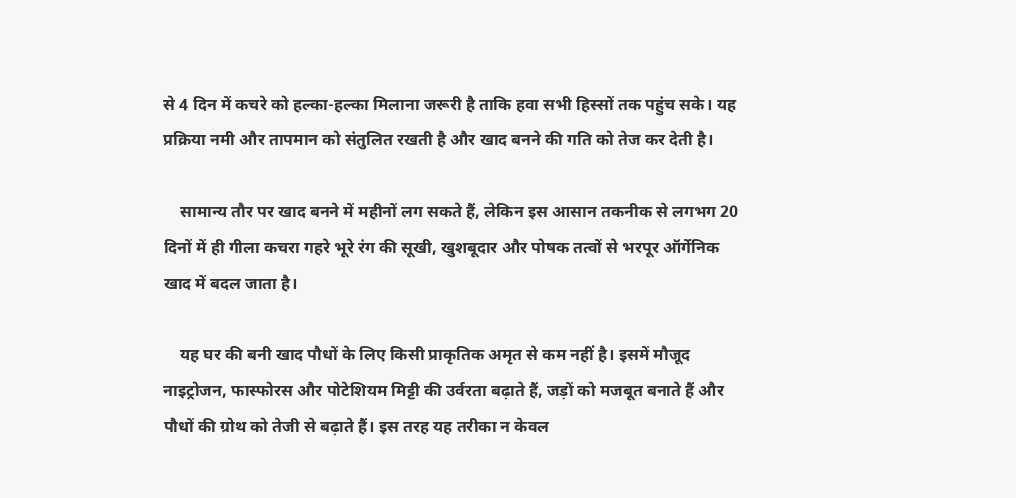से 4 दिन में कचरे को हल्का-हल्का मिलाना जरूरी है ताकि हवा सभी हिस्सों तक पहुंच सके। यह प्रक्रिया नमी और तापमान को संतुलित रखती है और खाद बनने की गति को तेज कर देती है।

    सामान्य तौर पर खाद बनने में महीनों लग सकते हैं, लेकिन इस आसान तकनीक से लगभग 20 दिनों में ही गीला कचरा गहरे भूरे रंग की सूखी, खुशबूदार और पोषक तत्वों से भरपूर ऑर्गेनिक खाद में बदल जाता है।

    यह घर की बनी खाद पौधों के लिए किसी प्राकृतिक अमृत से कम नहीं है। इसमें मौजूद नाइट्रोजन, फास्फोरस और पोटेशियम मिट्टी की उर्वरता बढ़ाते हैं, जड़ों को मजबूत बनाते हैं और पौधों की ग्रोथ को तेजी से बढ़ाते हैं। इस तरह यह तरीका न केवल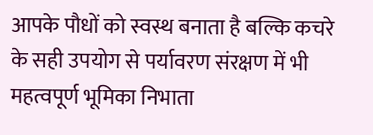आपके पौधों को स्वस्थ बनाता है बल्कि कचरे के सही उपयोग से पर्यावरण संरक्षण में भी महत्वपूर्ण भूमिका निभाता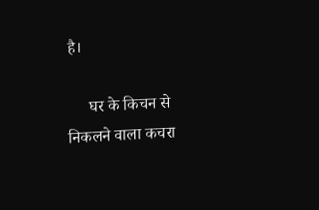है।

     घर के किचन से निकलने वाला कचरा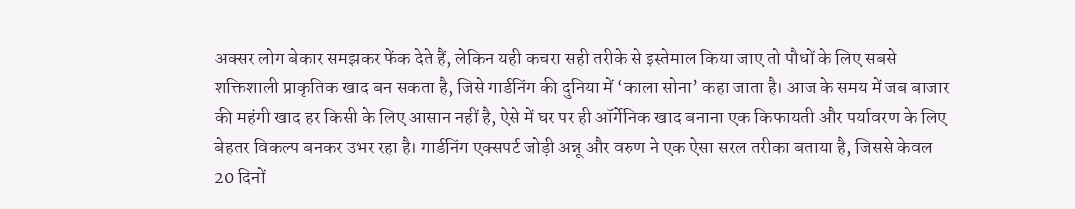अक्सर लोग बेकार समझकर फेंक देते हैं, लेकिन यही कचरा सही तरीके से इस्तेमाल किया जाए तो पौधों के लिए सबसे शक्तिशाली प्राकृतिक खाद बन सकता है, जिसे गार्डनिंग की दुनिया में ‘काला सोना’ कहा जाता है। आज के समय में जब बाजार की महंगी खाद हर किसी के लिए आसान नहीं है, ऐसे में घर पर ही ऑर्गेनिक खाद बनाना एक किफायती और पर्यावरण के लिए बेहतर विकल्प बनकर उभर रहा है। गार्डनिंग एक्सपर्ट जोड़ी अन्नू और वरुण ने एक ऐसा सरल तरीका बताया है, जिससे केवल 20 दिनों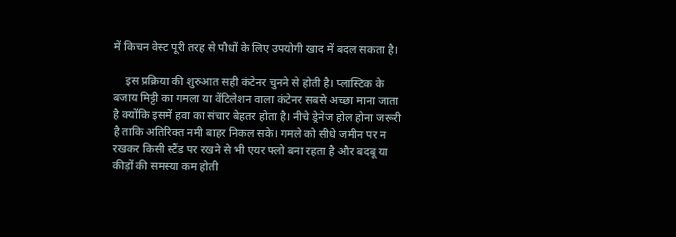में किचन वेस्ट पूरी तरह से पौधों के लिए उपयोगी खाद में बदल सकता है।

    इस प्रक्रिया की शुरुआत सही कंटेनर चुनने से होती है। प्लास्टिक के बजाय मिट्टी का गमला या वेंटिलेशन वाला कंटेनर सबसे अच्छा माना जाता है क्योंकि इसमें हवा का संचार बेहतर होता है। नीचे ड्रेनेज होल होना जरूरी है ताकि अतिरिक्त नमी बाहर निकल सके। गमले को सीधे जमीन पर न रखकर किसी स्टैंड पर रखने से भी एयर फ्लो बना रहता है और बदबू या कीड़ों की समस्या कम होती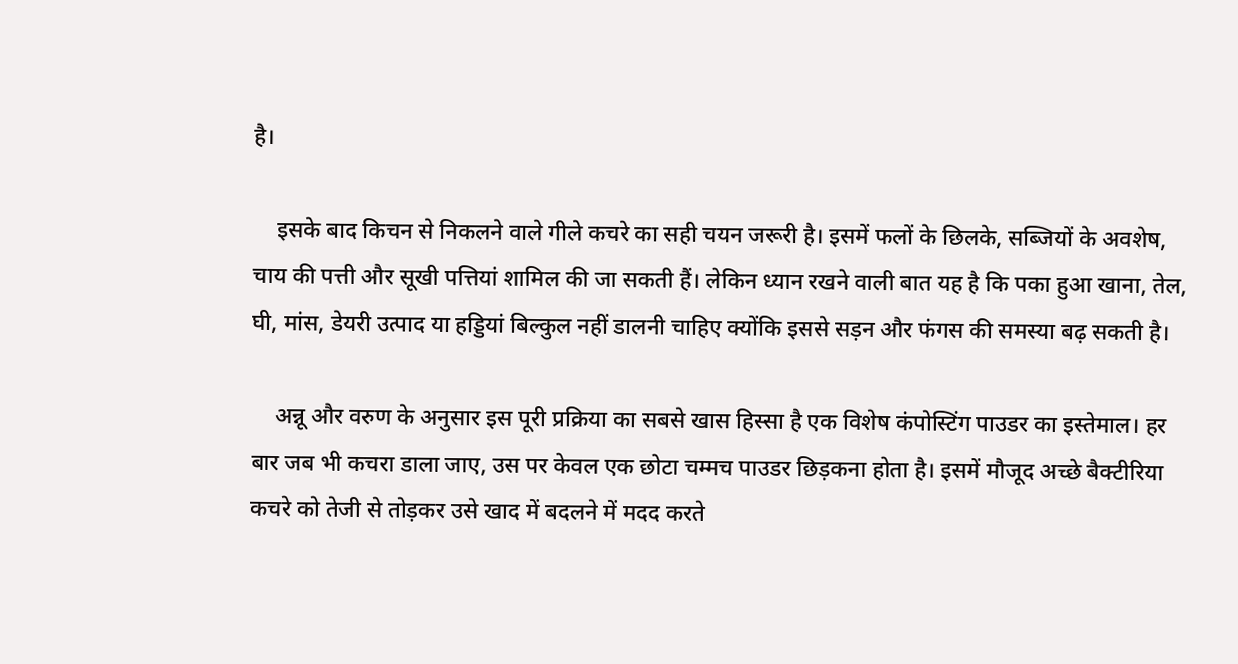है।

    इसके बाद किचन से निकलने वाले गीले कचरे का सही चयन जरूरी है। इसमें फलों के छिलके, सब्जियों के अवशेष, चाय की पत्ती और सूखी पत्तियां शामिल की जा सकती हैं। लेकिन ध्यान रखने वाली बात यह है कि पका हुआ खाना, तेल, घी, मांस, डेयरी उत्पाद या हड्डियां बिल्कुल नहीं डालनी चाहिए क्योंकि इससे सड़न और फंगस की समस्या बढ़ सकती है।

    अन्नू और वरुण के अनुसार इस पूरी प्रक्रिया का सबसे खास हिस्सा है एक विशेष कंपोस्टिंग पाउडर का इस्तेमाल। हर बार जब भी कचरा डाला जाए, उस पर केवल एक छोटा चम्मच पाउडर छिड़कना होता है। इसमें मौजूद अच्छे बैक्टीरिया कचरे को तेजी से तोड़कर उसे खाद में बदलने में मदद करते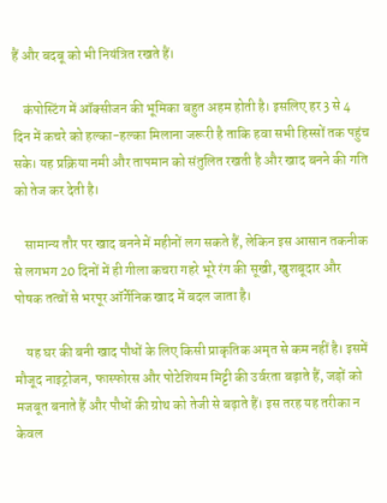हैं और बदबू को भी नियंत्रित रखते हैं।

    कंपोस्टिंग में ऑक्सीजन की भूमिका बहुत अहम होती है। इसलिए हर 3 से 4 दिन में कचरे को हल्का-हल्का मिलाना जरूरी है ताकि हवा सभी हिस्सों तक पहुंच सके। यह प्रक्रिया नमी और तापमान को संतुलित रखती है और खाद बनने की गति को तेज कर देती है।

    सामान्य तौर पर खाद बनने में महीनों लग सकते हैं, लेकिन इस आसान तकनीक से लगभग 20 दिनों में ही गीला कचरा गहरे भूरे रंग की सूखी, खुशबूदार और पोषक तत्वों से भरपूर ऑर्गेनिक खाद में बदल जाता है।

    यह घर की बनी खाद पौधों के लिए किसी प्राकृतिक अमृत से कम नहीं है। इसमें मौजूद नाइट्रोजन, फास्फोरस और पोटेशियम मिट्टी की उर्वरता बढ़ाते हैं, जड़ों को मजबूत बनाते हैं और पौधों की ग्रोथ को तेजी से बढ़ाते हैं। इस तरह यह तरीका न केवल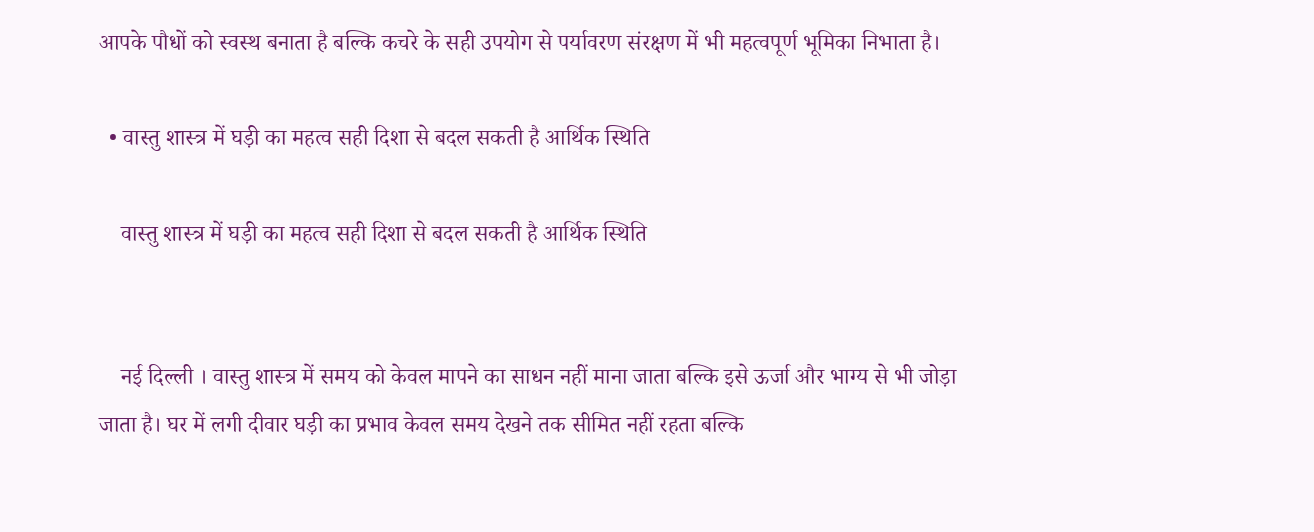आपके पौधों को स्वस्थ बनाता है बल्कि कचरे के सही उपयोग से पर्यावरण संरक्षण में भी महत्वपूर्ण भूमिका निभाता है।

  • वास्तु शास्त्र में घड़ी का महत्व सही दिशा से बदल सकती है आर्थिक स्थिति

    वास्तु शास्त्र में घड़ी का महत्व सही दिशा से बदल सकती है आर्थिक स्थिति


    नई दिल्ली । वास्तु शास्त्र में समय को केवल मापने का साधन नहीं माना जाता बल्कि इसे ऊर्जा और भाग्य से भी जोड़ा जाता है। घर में लगी दीवार घड़ी का प्रभाव केवल समय देखने तक सीमित नहीं रहता बल्कि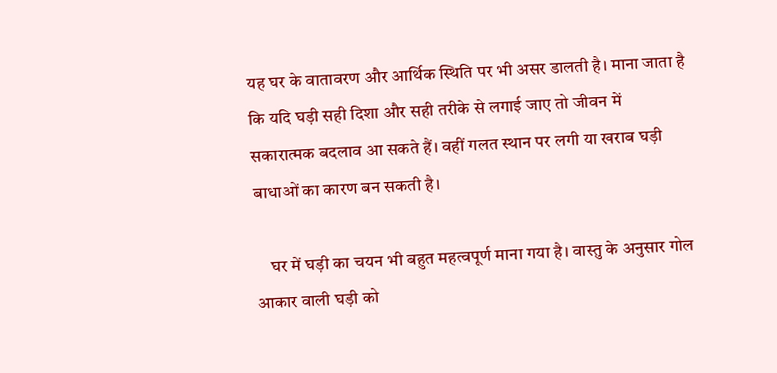यह घर के वातावरण और आर्थिक स्थिति पर भी असर डालती है। माना जाता है कि यदि घड़ी सही दिशा और सही तरीके से लगाई जाए तो जीवन में सकारात्मक बदलाव आ सकते हैं। वहीं गलत स्थान पर लगी या खराब घड़ी बाधाओं का कारण बन सकती है।

    घर में घड़ी का चयन भी बहुत महत्वपूर्ण माना गया है। वास्तु के अनुसार गोल आकार वाली घड़ी को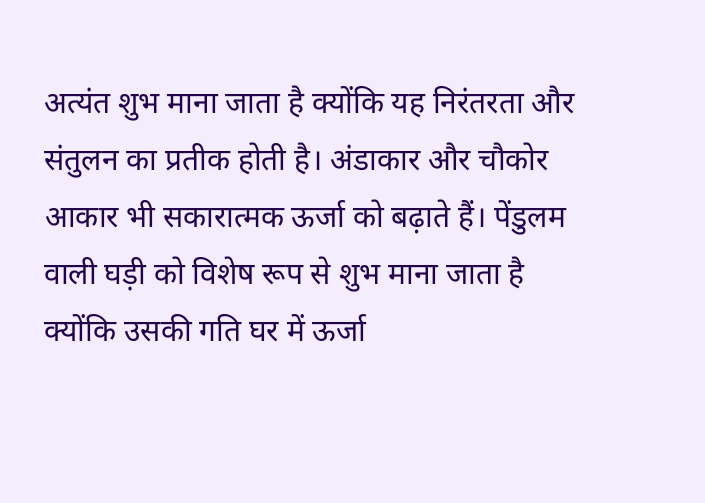अत्यंत शुभ माना जाता है क्योंकि यह निरंतरता और संतुलन का प्रतीक होती है। अंडाकार और चौकोर आकार भी सकारात्मक ऊर्जा को बढ़ाते हैं। पेंडुलम वाली घड़ी को विशेष रूप से शुभ माना जाता है क्योंकि उसकी गति घर में ऊर्जा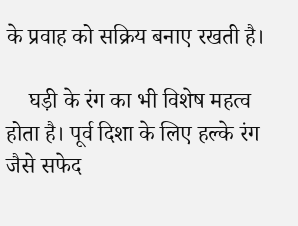के प्रवाह को सक्रिय बनाए रखती है।

    घड़ी के रंग का भी विशेष महत्व होता है। पूर्व दिशा के लिए हल्के रंग जैसे सफेद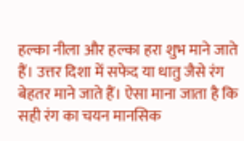हल्का नीला और हल्का हरा शुभ माने जाते हैं। उत्तर दिशा में सफेद या धातु जैसे रंग बेहतर माने जाते हैं। ऐसा माना जाता है कि सही रंग का चयन मानसिक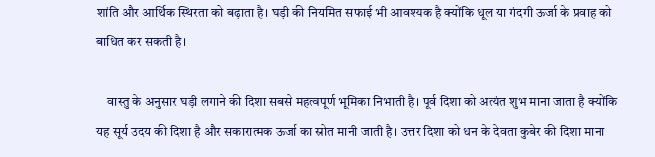शांति और आर्थिक स्थिरता को बढ़ाता है। घड़ी की नियमित सफाई भी आवश्यक है क्योंकि धूल या गंदगी ऊर्जा के प्रवाह को बाधित कर सकती है।

    वास्तु के अनुसार घड़ी लगाने की दिशा सबसे महत्वपूर्ण भूमिका निभाती है। पूर्व दिशा को अत्यंत शुभ माना जाता है क्योंकि यह सूर्य उदय की दिशा है और सकारात्मक ऊर्जा का स्रोत मानी जाती है। उत्तर दिशा को धन के देवता कुबेर की दिशा माना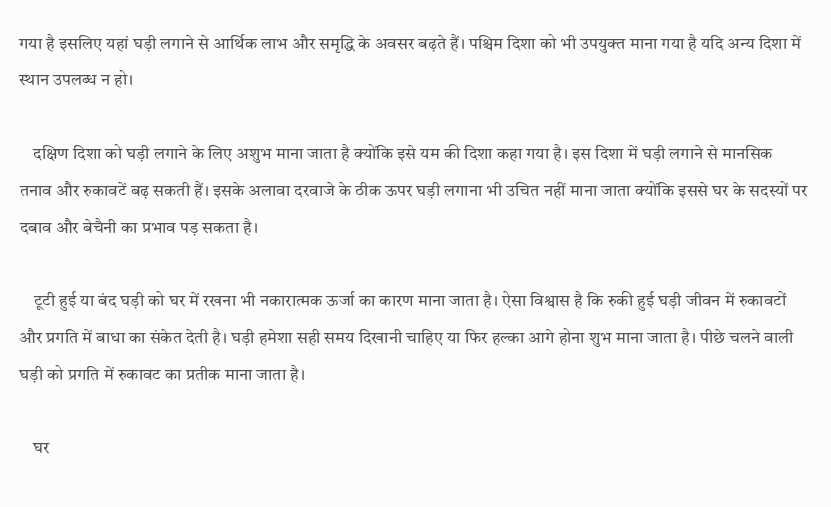गया है इसलिए यहां घड़ी लगाने से आर्थिक लाभ और समृद्धि के अवसर बढ़ते हैं। पश्चिम दिशा को भी उपयुक्त माना गया है यदि अन्य दिशा में स्थान उपलब्ध न हो।

    दक्षिण दिशा को घड़ी लगाने के लिए अशुभ माना जाता है क्योंकि इसे यम की दिशा कहा गया है। इस दिशा में घड़ी लगाने से मानसिक तनाव और रुकावटें बढ़ सकती हैं। इसके अलावा दरवाजे के ठीक ऊपर घड़ी लगाना भी उचित नहीं माना जाता क्योंकि इससे घर के सदस्यों पर दबाव और बेचैनी का प्रभाव पड़ सकता है।

    टूटी हुई या बंद घड़ी को घर में रखना भी नकारात्मक ऊर्जा का कारण माना जाता है। ऐसा विश्वास है कि रुकी हुई घड़ी जीवन में रुकावटों और प्रगति में बाधा का संकेत देती है। घड़ी हमेशा सही समय दिखानी चाहिए या फिर हल्का आगे होना शुभ माना जाता है। पीछे चलने वाली घड़ी को प्रगति में रुकावट का प्रतीक माना जाता है।

    घर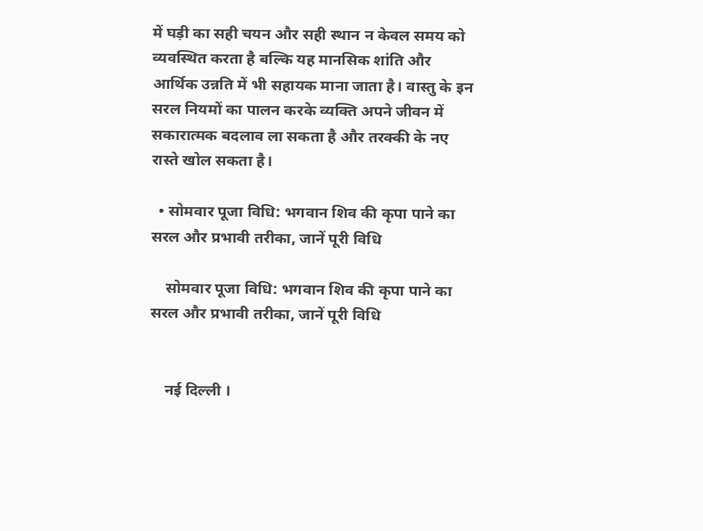में घड़ी का सही चयन और सही स्थान न केवल समय को व्यवस्थित करता है बल्कि यह मानसिक शांति और आर्थिक उन्नति में भी सहायक माना जाता है। वास्तु के इन सरल नियमों का पालन करके व्यक्ति अपने जीवन में सकारात्मक बदलाव ला सकता है और तरक्की के नए रास्ते खोल सकता है।

  • सोमवार पूजा विधि: भगवान शिव की कृपा पाने का सरल और प्रभावी तरीका, जानें पूरी विधि

    सोमवार पूजा विधि: भगवान शिव की कृपा पाने का सरल और प्रभावी तरीका, जानें पूरी विधि


    नई दिल्ली ।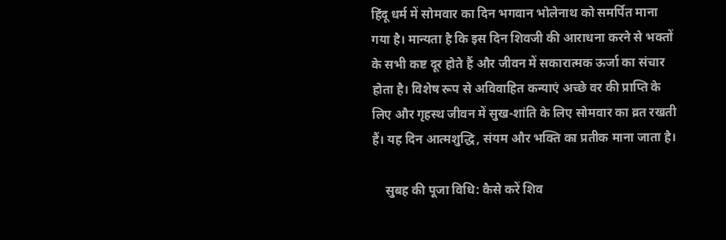हिंदू धर्म में सोमवार का दिन भगवान भोलेनाथ को समर्पित माना गया है। मान्यता है कि इस दिन शिवजी की आराधना करने से भक्तों के सभी कष्ट दूर होते हैं और जीवन में सकारात्मक ऊर्जा का संचार होता है। विशेष रूप से अविवाहित कन्याएं अच्छे वर की प्राप्ति के लिए और गृहस्थ जीवन में सुख-शांति के लिए सोमवार का व्रत रखती हैं। यह दिन आत्मशुद्धि, संयम और भक्ति का प्रतीक माना जाता है।

    सुबह की पूजा विधि: कैसे करें शिव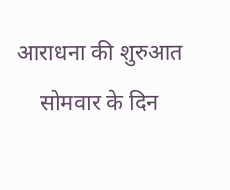आराधना की शुरुआत
    सोमवार के दिन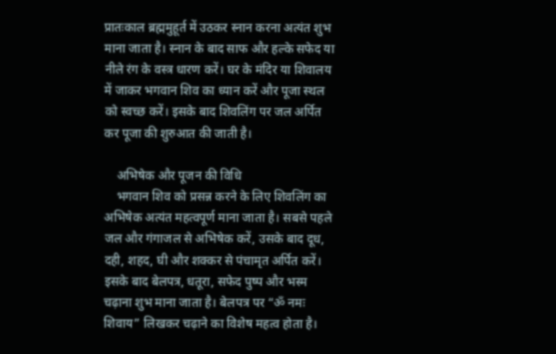प्रातःकाल ब्रह्ममुहूर्त में उठकर स्नान करना अत्यंत शुभ माना जाता है। स्नान के बाद साफ और हल्के सफेद या नीले रंग के वस्त्र धारण करें। घर के मंदिर या शिवालय में जाकर भगवान शिव का ध्यान करें और पूजा स्थल को स्वच्छ करें। इसके बाद शिवलिंग पर जल अर्पित कर पूजा की शुरुआत की जाती है।

    अभिषेक और पूजन की विधि
    भगवान शिव को प्रसन्न करने के लिए शिवलिंग का अभिषेक अत्यंत महत्वपूर्ण माना जाता है। सबसे पहले जल और गंगाजल से अभिषेक करें, उसके बाद दूध, दही, शहद, घी और शक्कर से पंचामृत अर्पित करें। इसके बाद बेलपत्र, धतूरा, सफेद पुष्प और भस्म चढ़ाना शुभ माना जाता है। बेलपत्र पर “ॐ नमः शिवाय” लिखकर चढ़ाने का विशेष महत्व होता है।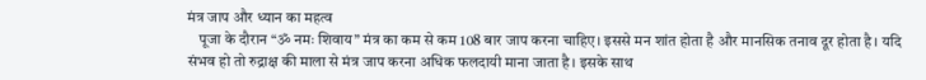मंत्र जाप और ध्यान का महत्व
    पूजा के दौरान “ॐ नमः शिवाय” मंत्र का कम से कम 108 बार जाप करना चाहिए। इससे मन शांत होता है और मानसिक तनाव दूर होता है। यदि संभव हो तो रुद्राक्ष की माला से मंत्र जाप करना अधिक फलदायी माना जाता है। इसके साथ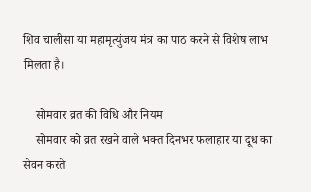शिव चालीसा या महामृत्युंजय मंत्र का पाठ करने से विशेष लाभ मिलता है।

    सोमवार व्रत की विधि और नियम
    सोमवार को व्रत रखने वाले भक्त दिनभर फलाहार या दूध का सेवन करते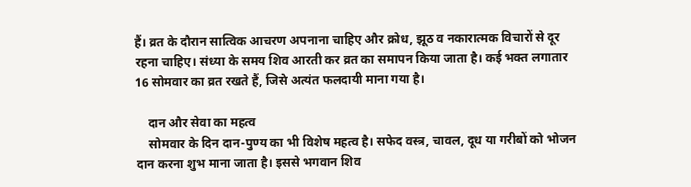हैं। व्रत के दौरान सात्विक आचरण अपनाना चाहिए और क्रोध, झूठ व नकारात्मक विचारों से दूर रहना चाहिए। संध्या के समय शिव आरती कर व्रत का समापन किया जाता है। कई भक्त लगातार 16 सोमवार का व्रत रखते हैं, जिसे अत्यंत फलदायी माना गया है।

    दान और सेवा का महत्व
    सोमवार के दिन दान-पुण्य का भी विशेष महत्व है। सफेद वस्त्र, चावल, दूध या गरीबों को भोजन दान करना शुभ माना जाता है। इससे भगवान शिव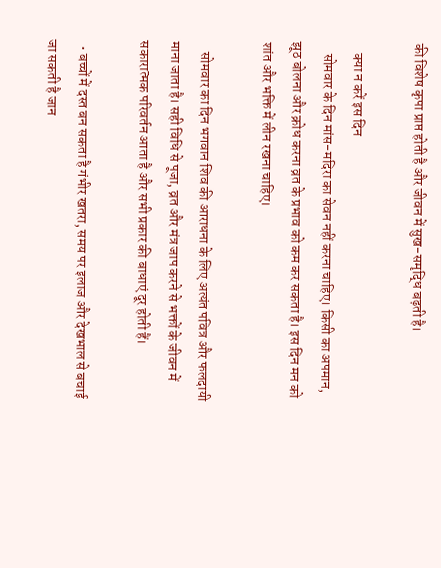की विशेष कृपा प्राप्त होती है और जीवन में सुख-समृद्धि बढ़ती है।

    क्या न करें इस दिन
    सोमवार के दिन मांस-मदिरा का सेवन नहीं करना चाहिए। किसी का अपमान, झूठ बोलना और क्रोध करना व्रत के प्रभाव को कम कर सकता है। इस दिन मन को शांत और भक्ति में लीन रखना चाहिए।

    सोमवार का दिन भगवान शिव की आराधना के लिए अत्यंत पवित्र और फलदायी माना जाता है। सही विधि से पूजा, व्रत और मंत्र जाप करने से भक्तों के जीवन में सकारात्मक परिवर्तन आता है और सभी प्रकार की बाधाएं दूर होती हैं।

  • बच्चों में दस्त बन सकता है गंभीर खतरा, समय पर इलाज और देखभाल से बचाई जा सकती है जान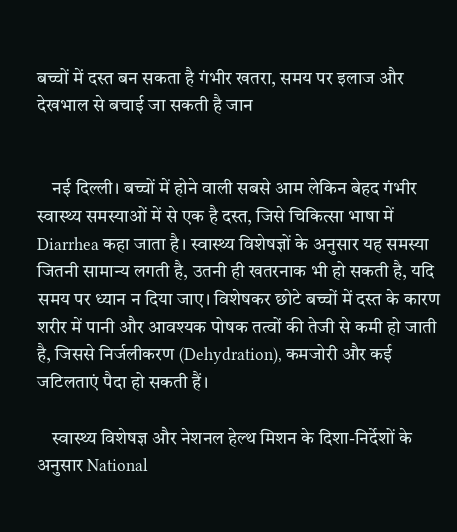बच्चों में दस्त बन सकता है गंभीर खतरा, समय पर इलाज और देखभाल से बचाई जा सकती है जान


    नई दिल्ली। बच्चों में होने वाली सबसे आम लेकिन बेहद गंभीर स्वास्थ्य समस्याओं में से एक है दस्त, जिसे चिकित्सा भाषा में Diarrhea कहा जाता है। स्वास्थ्य विशेषज्ञों के अनुसार यह समस्या जितनी सामान्य लगती है, उतनी ही खतरनाक भी हो सकती है, यदि समय पर ध्यान न दिया जाए। विशेषकर छोटे बच्चों में दस्त के कारण शरीर में पानी और आवश्यक पोषक तत्वों की तेजी से कमी हो जाती है, जिससे निर्जलीकरण (Dehydration), कमजोरी और कई जटिलताएं पैदा हो सकती हैं।

    स्वास्थ्य विशेषज्ञ और नेशनल हेल्थ मिशन के दिशा-निर्देशों के अनुसार National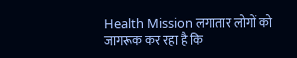Health Mission लगातार लोगों को जागरूक कर रहा है कि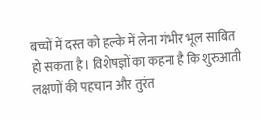बच्चों में दस्त को हल्के में लेना गंभीर भूल साबित हो सकता है। विशेषज्ञों का कहना है कि शुरुआती लक्षणों की पहचान और तुरंत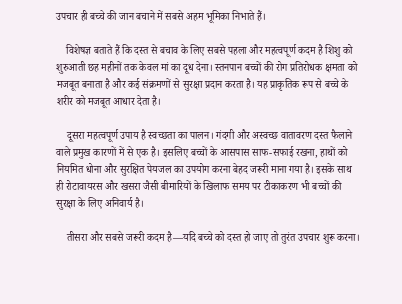उपचार ही बच्चे की जान बचाने में सबसे अहम भूमिका निभाते हैं।

    विशेषज्ञ बताते हैं कि दस्त से बचाव के लिए सबसे पहला और महत्वपूर्ण कदम है शिशु को शुरुआती छह महीनों तक केवल मां का दूध देना। स्तनपान बच्चों की रोग प्रतिरोधक क्षमता को मजबूत बनाता है और कई संक्रमणों से सुरक्षा प्रदान करता है। यह प्राकृतिक रूप से बच्चे के शरीर को मजबूत आधार देता है।

    दूसरा महत्वपूर्ण उपाय है स्वच्छता का पालन। गंदगी और अस्वच्छ वातावरण दस्त फैलाने वाले प्रमुख कारणों में से एक है। इसलिए बच्चों के आसपास साफ-सफाई रखना, हाथों को नियमित धोना और सुरक्षित पेयजल का उपयोग करना बेहद जरूरी माना गया है। इसके साथ ही रोटावायरस और खसरा जैसी बीमारियों के खिलाफ समय पर टीकाकरण भी बच्चों की सुरक्षा के लिए अनिवार्य है।

    तीसरा और सबसे जरूरी कदम है—यदि बच्चे को दस्त हो जाए तो तुरंत उपचार शुरू करना।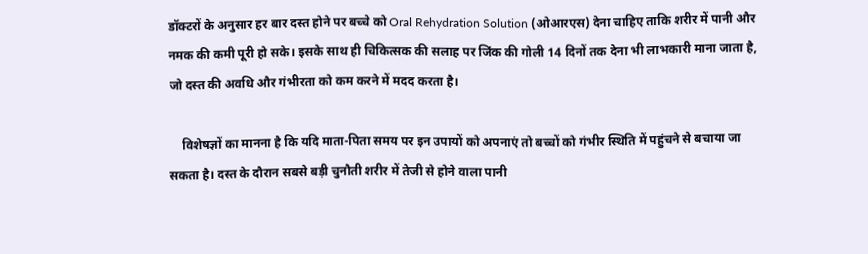डॉक्टरों के अनुसार हर बार दस्त होने पर बच्चे को Oral Rehydration Solution (ओआरएस) देना चाहिए ताकि शरीर में पानी और नमक की कमी पूरी हो सके। इसके साथ ही चिकित्सक की सलाह पर जिंक की गोली 14 दिनों तक देना भी लाभकारी माना जाता है, जो दस्त की अवधि और गंभीरता को कम करने में मदद करता है।

    विशेषज्ञों का मानना है कि यदि माता-पिता समय पर इन उपायों को अपनाएं तो बच्चों को गंभीर स्थिति में पहुंचने से बचाया जा सकता है। दस्त के दौरान सबसे बड़ी चुनौती शरीर में तेजी से होने वाला पानी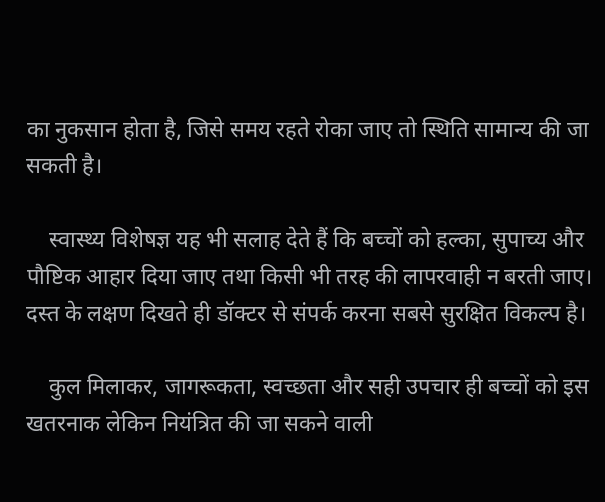का नुकसान होता है, जिसे समय रहते रोका जाए तो स्थिति सामान्य की जा सकती है।

    स्वास्थ्य विशेषज्ञ यह भी सलाह देते हैं कि बच्चों को हल्का, सुपाच्य और पौष्टिक आहार दिया जाए तथा किसी भी तरह की लापरवाही न बरती जाए। दस्त के लक्षण दिखते ही डॉक्टर से संपर्क करना सबसे सुरक्षित विकल्प है।

    कुल मिलाकर, जागरूकता, स्वच्छता और सही उपचार ही बच्चों को इस खतरनाक लेकिन नियंत्रित की जा सकने वाली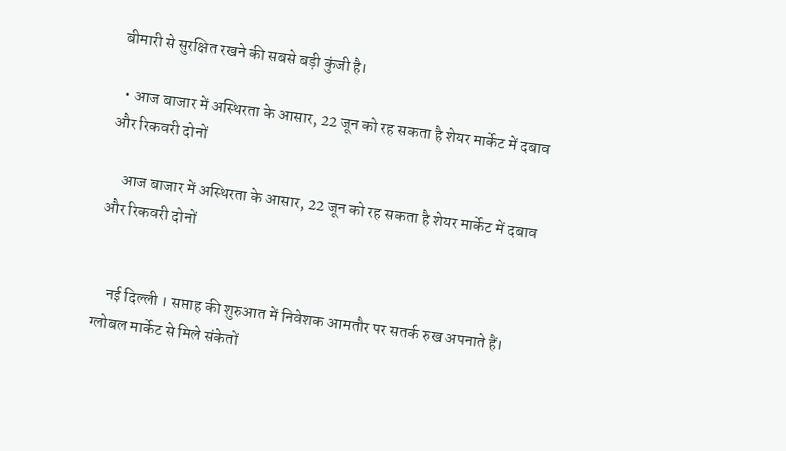बीमारी से सुरक्षित रखने की सबसे बड़ी कुंजी है।

  • आज बाजार में अस्थिरता के आसार, 22 जून को रह सकता है शेयर मार्केट में दबाव और रिकवरी दोनों

    आज बाजार में अस्थिरता के आसार, 22 जून को रह सकता है शेयर मार्केट में दबाव और रिकवरी दोनों


    नई दिल्ली । सप्ताह की शुरुआत में निवेशक आमतौर पर सतर्क रुख अपनाते हैं। ग्लोबल मार्केट से मिले संकेतों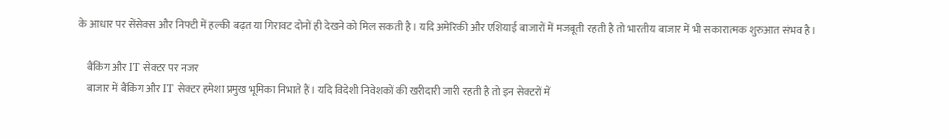के आधार पर सेंसेक्स और निफ्टी में हल्की बढ़त या गिरावट दोनों ही देखने को मिल सकती है। यदि अमेरिकी और एशियाई बाजारों में मजबूती रहती है तो भारतीय बाजार में भी सकारात्मक शुरुआत संभव है।

    बैंकिंग और IT सेक्टर पर नजर
    बाजार में बैंकिंग और IT सेक्टर हमेशा प्रमुख भूमिका निभाते हैं। यदि विदेशी निवेशकों की खरीदारी जारी रहती है तो इन सेक्टरों में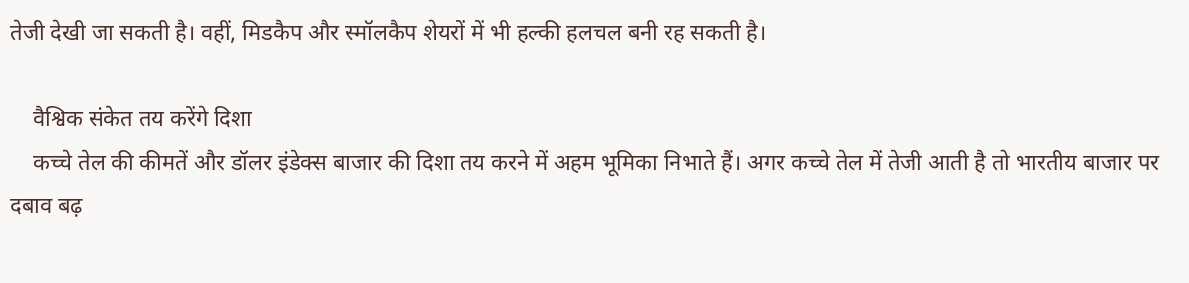तेजी देखी जा सकती है। वहीं, मिडकैप और स्मॉलकैप शेयरों में भी हल्की हलचल बनी रह सकती है।

    वैश्विक संकेत तय करेंगे दिशा
    कच्चे तेल की कीमतें और डॉलर इंडेक्स बाजार की दिशा तय करने में अहम भूमिका निभाते हैं। अगर कच्चे तेल में तेजी आती है तो भारतीय बाजार पर दबाव बढ़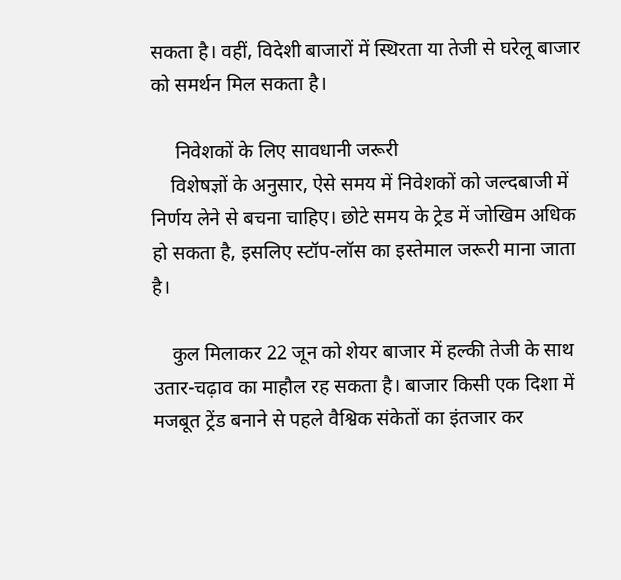सकता है। वहीं, विदेशी बाजारों में स्थिरता या तेजी से घरेलू बाजार को समर्थन मिल सकता है।

     निवेशकों के लिए सावधानी जरूरी
    विशेषज्ञों के अनुसार, ऐसे समय में निवेशकों को जल्दबाजी में निर्णय लेने से बचना चाहिए। छोटे समय के ट्रेड में जोखिम अधिक हो सकता है, इसलिए स्टॉप-लॉस का इस्तेमाल जरूरी माना जाता है।

    कुल मिलाकर 22 जून को शेयर बाजार में हल्की तेजी के साथ उतार-चढ़ाव का माहौल रह सकता है। बाजार किसी एक दिशा में मजबूत ट्रेंड बनाने से पहले वैश्विक संकेतों का इंतजार कर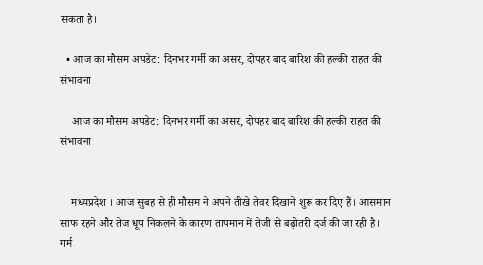सकता है।

  • आज का मौसम अपडेट: दिनभर गर्मी का असर, दोपहर बाद बारिश की हल्की राहत की संभावना

    आज का मौसम अपडेट: दिनभर गर्मी का असर, दोपहर बाद बारिश की हल्की राहत की संभावना


    मध्यप्रदेश । आज सुबह से ही मौसम ने अपने तीखे तेवर दिखाने शुरू कर दिए हैं। आसमान साफ रहने और तेज धूप निकलने के कारण तापमान में तेजी से बढ़ोतरी दर्ज की जा रही है। गर्म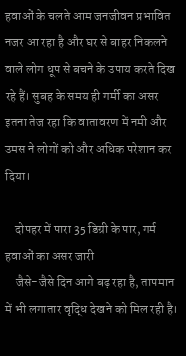हवाओं के चलते आम जनजीवन प्रभावित नजर आ रहा है और घर से बाहर निकलने वाले लोग धूप से बचने के उपाय करते दिख रहे हैं। सुबह के समय ही गर्मी का असर इतना तेज रहा कि वातावरण में नमी और उमस ने लोगों को और अधिक परेशान कर दिया।

    दोपहर में पारा 35 डिग्री के पार, गर्म हवाओं का असर जारी
    जैसे-जैसे दिन आगे बढ़ रहा है, तापमान में भी लगातार वृद्धि देखने को मिल रही है।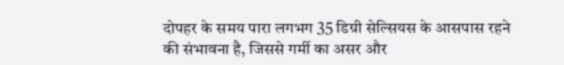दोपहर के समय पारा लगभग 35 डिग्री सेल्सियस के आसपास रहने की संभावना है, जिससे गर्मी का असर और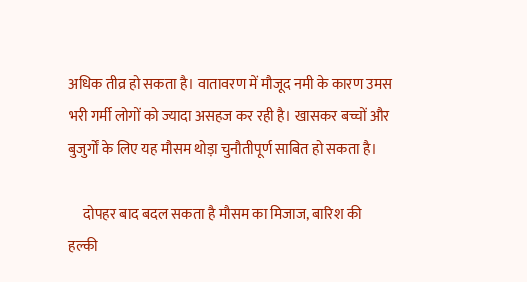अधिक तीव्र हो सकता है। वातावरण में मौजूद नमी के कारण उमस भरी गर्मी लोगों को ज्यादा असहज कर रही है। खासकर बच्चों और बुजुर्गों के लिए यह मौसम थोड़ा चुनौतीपूर्ण साबित हो सकता है।

     दोपहर बाद बदल सकता है मौसम का मिजाज, बारिश की हल्की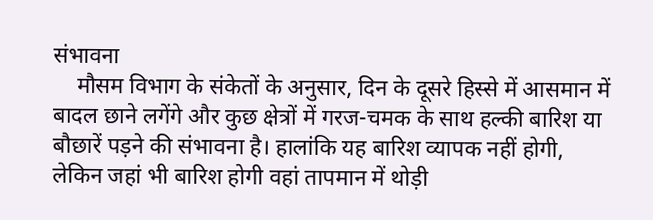संभावना
    मौसम विभाग के संकेतों के अनुसार, दिन के दूसरे हिस्से में आसमान में बादल छाने लगेंगे और कुछ क्षेत्रों में गरज-चमक के साथ हल्की बारिश या बौछारें पड़ने की संभावना है। हालांकि यह बारिश व्यापक नहीं होगी, लेकिन जहां भी बारिश होगी वहां तापमान में थोड़ी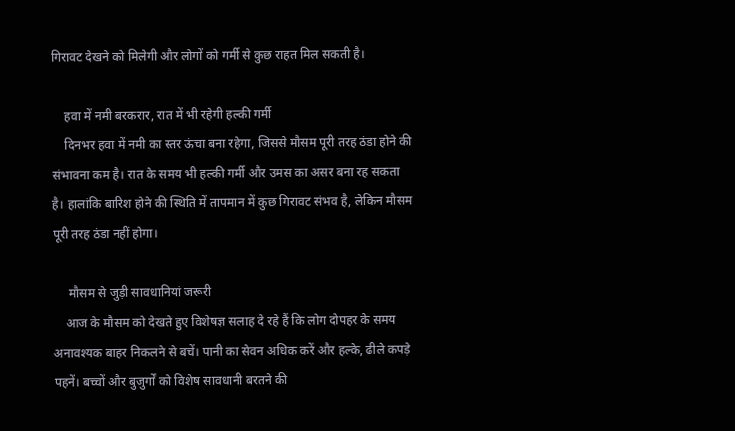गिरावट देखने को मिलेगी और लोगों को गर्मी से कुछ राहत मिल सकती है।

    हवा में नमी बरकरार, रात में भी रहेगी हल्की गर्मी
    दिनभर हवा में नमी का स्तर ऊंचा बना रहेगा, जिससे मौसम पूरी तरह ठंडा होने की संभावना कम है। रात के समय भी हल्की गर्मी और उमस का असर बना रह सकता है। हालांकि बारिश होने की स्थिति में तापमान में कुछ गिरावट संभव है, लेकिन मौसम पूरी तरह ठंडा नहीं होगा।

     मौसम से जुड़ी सावधानियां जरूरी
    आज के मौसम को देखते हुए विशेषज्ञ सलाह दे रहे हैं कि लोग दोपहर के समय अनावश्यक बाहर निकलने से बचें। पानी का सेवन अधिक करें और हल्के, ढीले कपड़े पहनें। बच्चों और बुजुर्गों को विशेष सावधानी बरतने की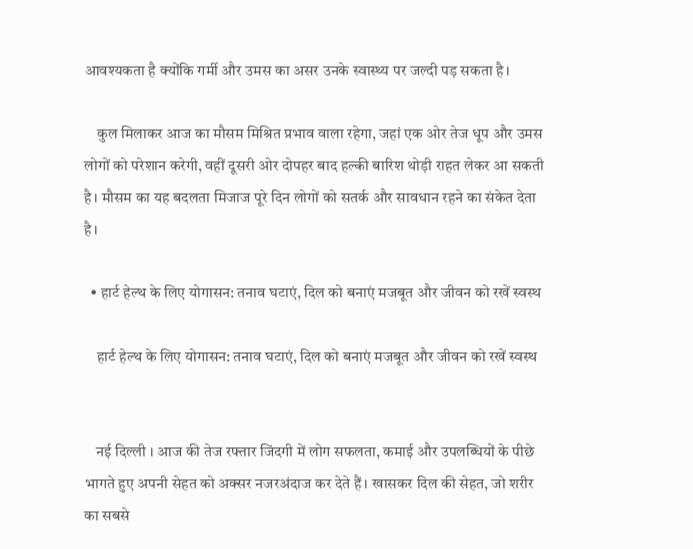आवश्यकता है क्योंकि गर्मी और उमस का असर उनके स्वास्थ्य पर जल्दी पड़ सकता है।

    कुल मिलाकर आज का मौसम मिश्रित प्रभाव वाला रहेगा, जहां एक ओर तेज धूप और उमस लोगों को परेशान करेगी, वहीं दूसरी ओर दोपहर बाद हल्की बारिश थोड़ी राहत लेकर आ सकती है। मौसम का यह बदलता मिजाज पूरे दिन लोगों को सतर्क और सावधान रहने का संकेत देता है।

  • हार्ट हेल्थ के लिए योगासन: तनाव घटाएं, दिल को बनाएं मजबूत और जीवन को रखें स्वस्थ

    हार्ट हेल्थ के लिए योगासन: तनाव घटाएं, दिल को बनाएं मजबूत और जीवन को रखें स्वस्थ


    नई दिल्ली । आज की तेज रफ्तार जिंदगी में लोग सफलता, कमाई और उपलब्धियों के पीछे भागते हुए अपनी सेहत को अक्सर नजरअंदाज कर देते हैं। खासकर दिल की सेहत, जो शरीर का सबसे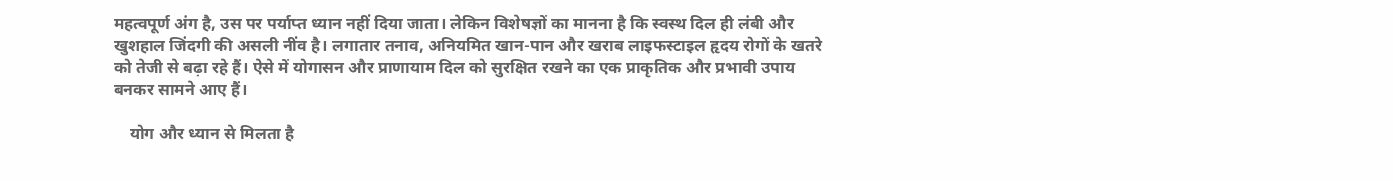महत्वपूर्ण अंग है, उस पर पर्याप्त ध्यान नहीं दिया जाता। लेकिन विशेषज्ञों का मानना है कि स्वस्थ दिल ही लंबी और खुशहाल जिंदगी की असली नींव है। लगातार तनाव, अनियमित खान-पान और खराब लाइफस्टाइल हृदय रोगों के खतरे को तेजी से बढ़ा रहे हैं। ऐसे में योगासन और प्राणायाम दिल को सुरक्षित रखने का एक प्राकृतिक और प्रभावी उपाय बनकर सामने आए हैं।

    योग और ध्यान से मिलता है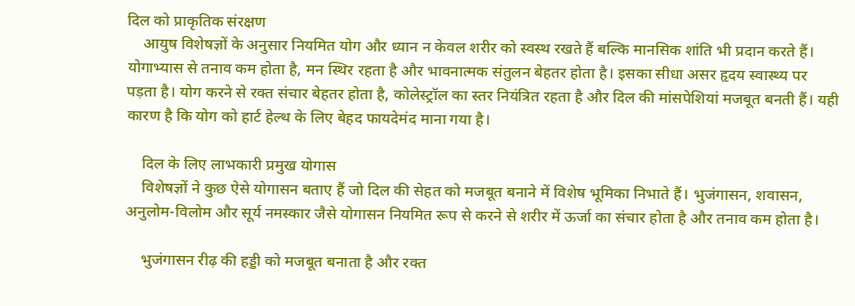दिल को प्राकृतिक संरक्षण
    आयुष विशेषज्ञों के अनुसार नियमित योग और ध्यान न केवल शरीर को स्वस्थ रखते हैं बल्कि मानसिक शांति भी प्रदान करते हैं। योगाभ्यास से तनाव कम होता है, मन स्थिर रहता है और भावनात्मक संतुलन बेहतर होता है। इसका सीधा असर हृदय स्वास्थ्य पर पड़ता है। योग करने से रक्त संचार बेहतर होता है, कोलेस्ट्रॉल का स्तर नियंत्रित रहता है और दिल की मांसपेशियां मजबूत बनती हैं। यही कारण है कि योग को हार्ट हेल्थ के लिए बेहद फायदेमंद माना गया है।

    दिल के लिए लाभकारी प्रमुख योगास
    विशेषज्ञों ने कुछ ऐसे योगासन बताए हैं जो दिल की सेहत को मजबूत बनाने में विशेष भूमिका निभाते हैं। भुजंगासन, शवासन, अनुलोम-विलोम और सूर्य नमस्कार जैसे योगासन नियमित रूप से करने से शरीर में ऊर्जा का संचार होता है और तनाव कम होता है।

    भुजंगासन रीढ़ की हड्डी को मजबूत बनाता है और रक्त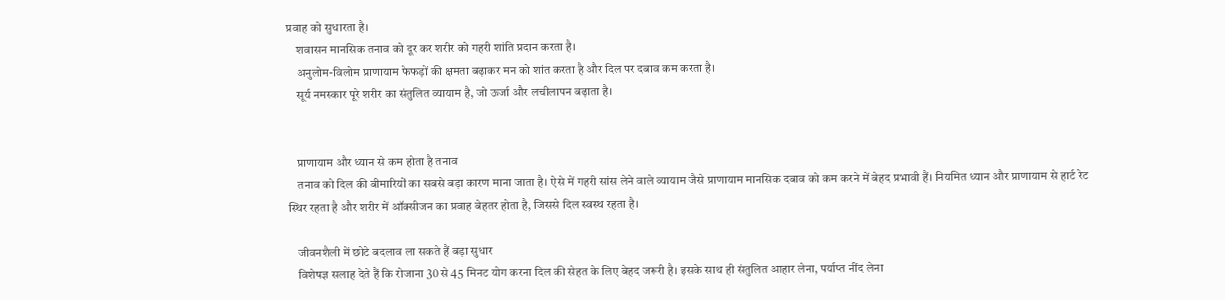प्रवाह को सुधारता है।
    शवासन मानसिक तनाव को दूर कर शरीर को गहरी शांति प्रदान करता है।
    अनुलोम-विलोम प्राणायाम फेफड़ों की क्षमता बढ़ाकर मन को शांत करता है और दिल पर दबाव कम करता है।
    सूर्य नमस्कार पूरे शरीर का संतुलित व्यायाम है, जो ऊर्जा और लचीलापन बढ़ाता है।


    प्राणायाम और ध्यान से कम होता है तनाव
    तनाव को दिल की बीमारियों का सबसे बड़ा कारण माना जाता है। ऐसे में गहरी सांस लेने वाले व्यायाम जैसे प्राणायाम मानसिक दबाव को कम करने में बेहद प्रभावी हैं। नियमित ध्यान और प्राणायाम से हार्ट रेट स्थिर रहता है और शरीर में ऑक्सीजन का प्रवाह बेहतर होता है, जिससे दिल स्वस्थ रहता है।

    जीवनशैली में छोटे बदलाव ला सकते हैं बड़ा सुधार
    विशेषज्ञ सलाह देते हैं कि रोजाना 30 से 45 मिनट योग करना दिल की सेहत के लिए बेहद जरूरी है। इसके साथ ही संतुलित आहार लेना, पर्याप्त नींद लेना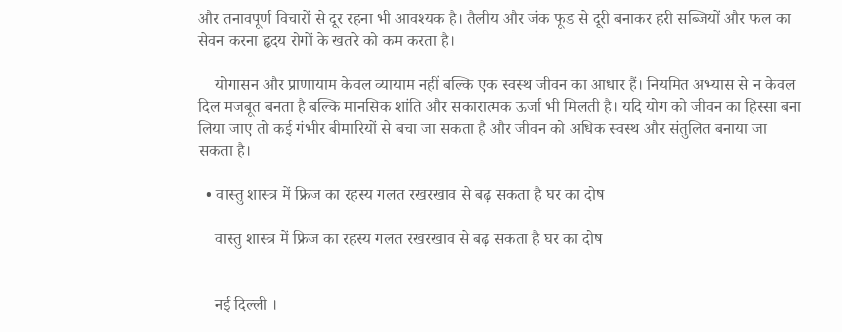और तनावपूर्ण विचारों से दूर रहना भी आवश्यक है। तैलीय और जंक फूड से दूरी बनाकर हरी सब्जियों और फल का सेवन करना हृदय रोगों के खतरे को कम करता है।

    योगासन और प्राणायाम केवल व्यायाम नहीं बल्कि एक स्वस्थ जीवन का आधार हैं। नियमित अभ्यास से न केवल दिल मजबूत बनता है बल्कि मानसिक शांति और सकारात्मक ऊर्जा भी मिलती है। यदि योग को जीवन का हिस्सा बना लिया जाए तो कई गंभीर बीमारियों से बचा जा सकता है और जीवन को अधिक स्वस्थ और संतुलित बनाया जा सकता है।

  • वास्तु शास्त्र में फ्रिज का रहस्य गलत रखरखाव से बढ़ सकता है घर का दोष

    वास्तु शास्त्र में फ्रिज का रहस्य गलत रखरखाव से बढ़ सकता है घर का दोष


    नई दिल्ली ।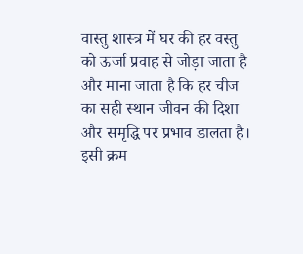वास्तु शास्त्र में घर की हर वस्तु को ऊर्जा प्रवाह से जोड़ा जाता है और माना जाता है कि हर चीज का सही स्थान जीवन की दिशा और समृद्धि पर प्रभाव डालता है। इसी क्रम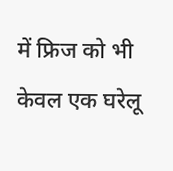में फ्रिज को भी केवल एक घरेलू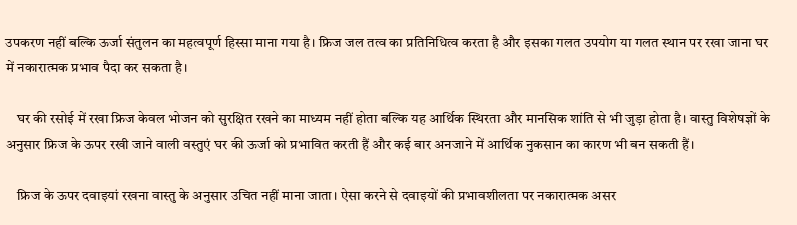उपकरण नहीं बल्कि ऊर्जा संतुलन का महत्वपूर्ण हिस्सा माना गया है। फ्रिज जल तत्व का प्रतिनिधित्व करता है और इसका गलत उपयोग या गलत स्थान पर रखा जाना घर में नकारात्मक प्रभाव पैदा कर सकता है।

    घर की रसोई में रखा फ्रिज केवल भोजन को सुरक्षित रखने का माध्यम नहीं होता बल्कि यह आर्थिक स्थिरता और मानसिक शांति से भी जुड़ा होता है। वास्तु विशेषज्ञों के अनुसार फ्रिज के ऊपर रखी जाने वाली वस्तुएं घर की ऊर्जा को प्रभावित करती हैं और कई बार अनजाने में आर्थिक नुकसान का कारण भी बन सकती हैं।

    फ्रिज के ऊपर दवाइयां रखना वास्तु के अनुसार उचित नहीं माना जाता। ऐसा करने से दवाइयों की प्रभावशीलता पर नकारात्मक असर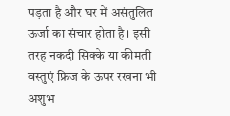पड़ता है और घर में असंतुलित ऊर्जा का संचार होता है। इसी तरह नकदी सिक्के या कीमती वस्तुएं फ्रिज के ऊपर रखना भी अशुभ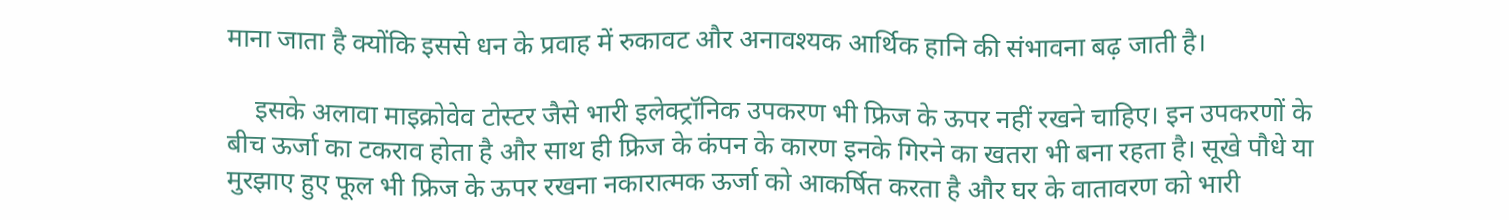माना जाता है क्योंकि इससे धन के प्रवाह में रुकावट और अनावश्यक आर्थिक हानि की संभावना बढ़ जाती है।

    इसके अलावा माइक्रोवेव टोस्टर जैसे भारी इलेक्ट्रॉनिक उपकरण भी फ्रिज के ऊपर नहीं रखने चाहिए। इन उपकरणों के बीच ऊर्जा का टकराव होता है और साथ ही फ्रिज के कंपन के कारण इनके गिरने का खतरा भी बना रहता है। सूखे पौधे या मुरझाए हुए फूल भी फ्रिज के ऊपर रखना नकारात्मक ऊर्जा को आकर्षित करता है और घर के वातावरण को भारी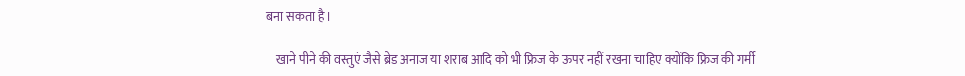बना सकता है।

    खाने पीने की वस्तुएं जैसे ब्रेड अनाज या शराब आदि को भी फ्रिज के ऊपर नहीं रखना चाहिए क्योंकि फ्रिज की गर्मी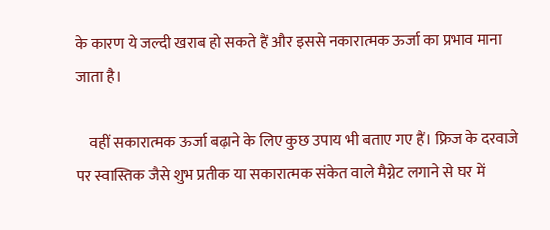के कारण ये जल्दी खराब हो सकते हैं और इससे नकारात्मक ऊर्जा का प्रभाव माना जाता है।

    वहीं सकारात्मक ऊर्जा बढ़ाने के लिए कुछ उपाय भी बताए गए हैं। फ्रिज के दरवाजे पर स्वास्तिक जैसे शुभ प्रतीक या सकारात्मक संकेत वाले मैग्नेट लगाने से घर में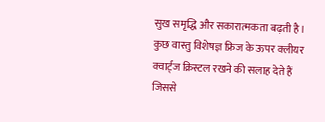सुख समृद्धि और सकारात्मकता बढ़ती है। कुछ वास्तु विशेषज्ञ फ्रिज के ऊपर क्लीयर क्वार्ट्ज क्रिस्टल रखने की सलाह देते हैं जिससे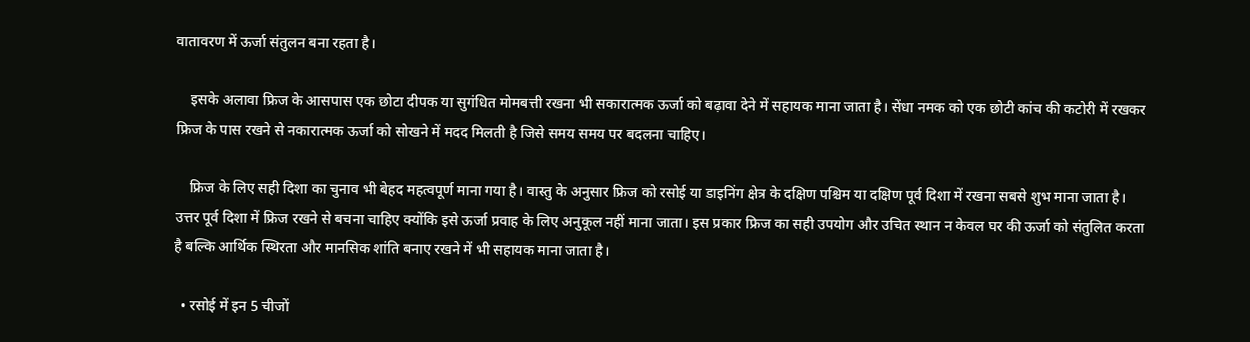वातावरण में ऊर्जा संतुलन बना रहता है।

    इसके अलावा फ्रिज के आसपास एक छोटा दीपक या सुगंधित मोमबत्ती रखना भी सकारात्मक ऊर्जा को बढ़ावा देने में सहायक माना जाता है। सेंधा नमक को एक छोटी कांच की कटोरी में रखकर फ्रिज के पास रखने से नकारात्मक ऊर्जा को सोखने में मदद मिलती है जिसे समय समय पर बदलना चाहिए।

    फ्रिज के लिए सही दिशा का चुनाव भी बेहद महत्वपूर्ण माना गया है। वास्तु के अनुसार फ्रिज को रसोई या डाइनिंग क्षेत्र के दक्षिण पश्चिम या दक्षिण पूर्व दिशा में रखना सबसे शुभ माना जाता है। उत्तर पूर्व दिशा में फ्रिज रखने से बचना चाहिए क्योंकि इसे ऊर्जा प्रवाह के लिए अनुकूल नहीं माना जाता। इस प्रकार फ्रिज का सही उपयोग और उचित स्थान न केवल घर की ऊर्जा को संतुलित करता है बल्कि आर्थिक स्थिरता और मानसिक शांति बनाए रखने में भी सहायक माना जाता है।

  • रसोई में इन 5 चीजों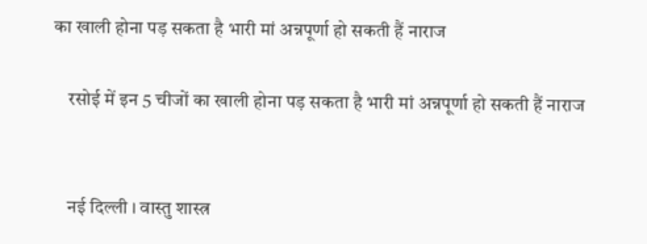का खाली होना पड़ सकता है भारी मां अन्नपूर्णा हो सकती हैं नाराज

    रसोई में इन 5 चीजों का खाली होना पड़ सकता है भारी मां अन्नपूर्णा हो सकती हैं नाराज


    नई दिल्ली । वास्तु शास्त्र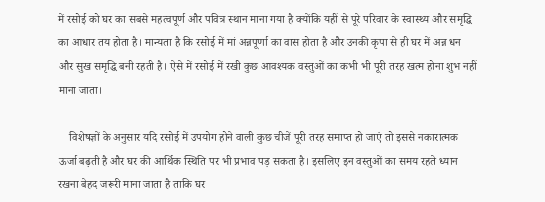में रसोई को घर का सबसे महत्वपूर्ण और पवित्र स्थान माना गया है क्योंकि यहीं से पूरे परिवार के स्वास्थ्य और समृद्धि का आधार तय होता है। मान्यता है कि रसोई में मां अन्नपूर्णा का वास होता है और उनकी कृपा से ही घर में अन्न धन और सुख समृद्धि बनी रहती है। ऐसे में रसोई में रखी कुछ आवश्यक वस्तुओं का कभी भी पूरी तरह खत्म होना शुभ नहीं माना जाता।

    विशेषज्ञों के अनुसार यदि रसोई में उपयोग होने वाली कुछ चीजें पूरी तरह समाप्त हो जाएं तो इससे नकारात्मक ऊर्जा बढ़ती है और घर की आर्थिक स्थिति पर भी प्रभाव पड़ सकता है। इसलिए इन वस्तुओं का समय रहते ध्यान रखना बेहद जरूरी माना जाता है ताकि घर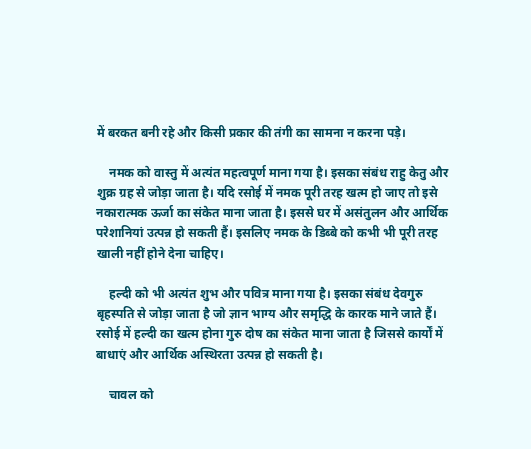में बरकत बनी रहे और किसी प्रकार की तंगी का सामना न करना पड़े।

    नमक को वास्तु में अत्यंत महत्वपूर्ण माना गया है। इसका संबंध राहु केतु और शुक्र ग्रह से जोड़ा जाता है। यदि रसोई में नमक पूरी तरह खत्म हो जाए तो इसे नकारात्मक ऊर्जा का संकेत माना जाता है। इससे घर में असंतुलन और आर्थिक परेशानियां उत्पन्न हो सकती हैं। इसलिए नमक के डिब्बे को कभी भी पूरी तरह खाली नहीं होने देना चाहिए।

    हल्दी को भी अत्यंत शुभ और पवित्र माना गया है। इसका संबंध देवगुरु बृहस्पति से जोड़ा जाता है जो ज्ञान भाग्य और समृद्धि के कारक माने जाते हैं। रसोई में हल्दी का खत्म होना गुरु दोष का संकेत माना जाता है जिससे कार्यों में बाधाएं और आर्थिक अस्थिरता उत्पन्न हो सकती है।

    चावल को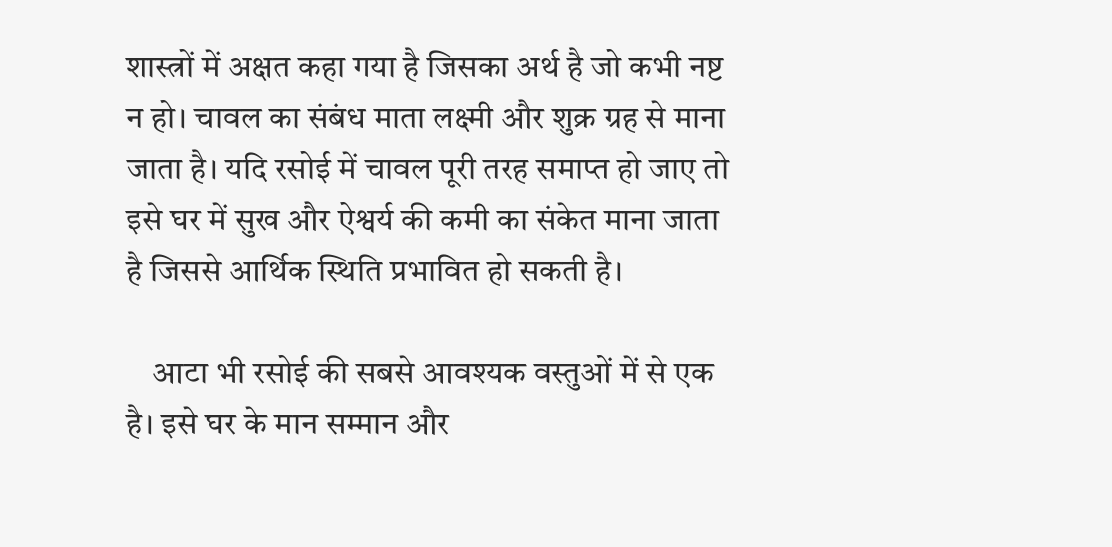शास्त्रों में अक्षत कहा गया है जिसका अर्थ है जो कभी नष्ट न हो। चावल का संबंध माता लक्ष्मी और शुक्र ग्रह से माना जाता है। यदि रसोई में चावल पूरी तरह समाप्त हो जाए तो इसे घर में सुख और ऐश्वर्य की कमी का संकेत माना जाता है जिससे आर्थिक स्थिति प्रभावित हो सकती है।

    आटा भी रसोई की सबसे आवश्यक वस्तुओं में से एक है। इसे घर के मान सम्मान और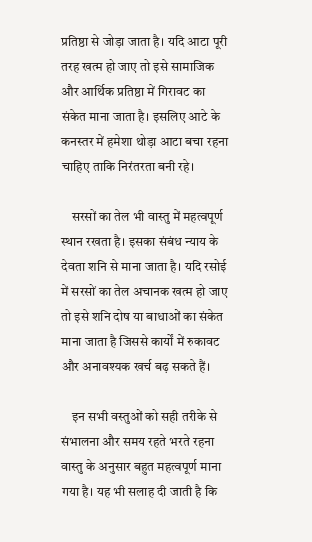प्रतिष्ठा से जोड़ा जाता है। यदि आटा पूरी तरह खत्म हो जाए तो इसे सामाजिक और आर्थिक प्रतिष्ठा में गिरावट का संकेत माना जाता है। इसलिए आटे के कनस्तर में हमेशा थोड़ा आटा बचा रहना चाहिए ताकि निरंतरता बनी रहे।

    सरसों का तेल भी वास्तु में महत्वपूर्ण स्थान रखता है। इसका संबंध न्याय के देवता शनि से माना जाता है। यदि रसोई में सरसों का तेल अचानक खत्म हो जाए तो इसे शनि दोष या बाधाओं का संकेत माना जाता है जिससे कार्यों में रुकावट और अनावश्यक खर्च बढ़ सकते हैं।

    इन सभी वस्तुओं को सही तरीके से संभालना और समय रहते भरते रहना वास्तु के अनुसार बहुत महत्वपूर्ण माना गया है। यह भी सलाह दी जाती है कि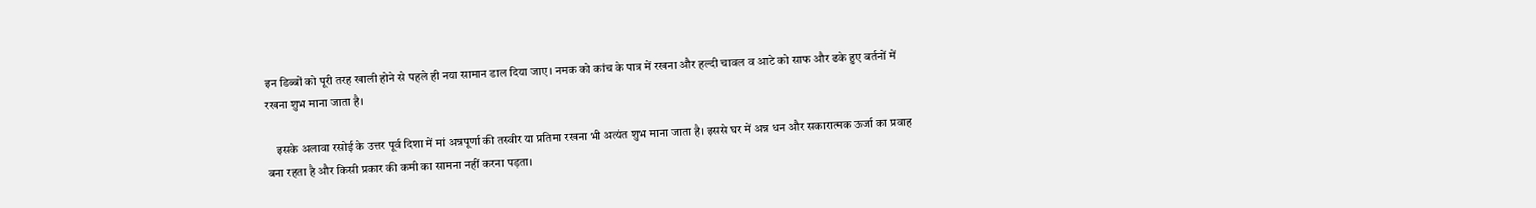इन डिब्बों को पूरी तरह खाली होने से पहले ही नया सामान डाल दिया जाए। नमक को कांच के पात्र में रखना और हल्दी चावल व आटे को साफ और ढके हुए बर्तनों में रखना शुभ माना जाता है।

    इसके अलावा रसोई के उत्तर पूर्व दिशा में मां अन्नपूर्णा की तस्वीर या प्रतिमा रखना भी अत्यंत शुभ माना जाता है। इससे घर में अन्न धन और सकारात्मक ऊर्जा का प्रवाह बना रहता है और किसी प्रकार की कमी का सामना नहीं करना पड़ता।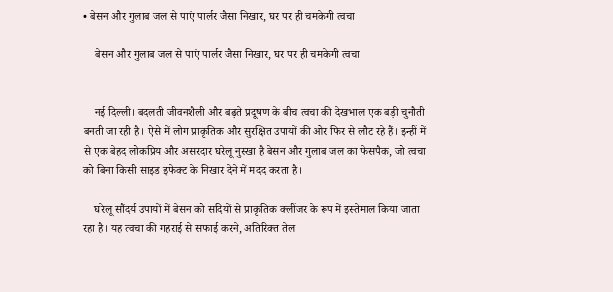• बेसन और गुलाब जल से पाएं पार्लर जैसा निखार, घर पर ही चमकेगी त्वचा

    बेसन और गुलाब जल से पाएं पार्लर जैसा निखार, घर पर ही चमकेगी त्वचा


    नई दिल्ली। बदलती जीवनशैली और बढ़ते प्रदूषण के बीच त्वचा की देखभाल एक बड़ी चुनौती बनती जा रही है। ऐसे में लोग प्राकृतिक और सुरक्षित उपायों की ओर फिर से लौट रहे हैं। इन्हीं में से एक बेहद लोकप्रिय और असरदार घरेलू नुस्खा है बेसन और गुलाब जल का फेसपैक, जो त्वचा को बिना किसी साइड इफेक्ट के निखार देने में मदद करता है।

    घरेलू सौंदर्य उपायों में बेसन को सदियों से प्राकृतिक क्लींजर के रूप में इस्तेमाल किया जाता रहा है। यह त्वचा की गहराई से सफाई करने, अतिरिक्त तेल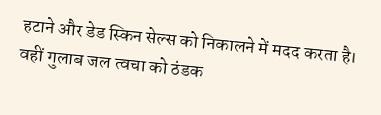हटाने और डेड स्किन सेल्स को निकालने में मदद करता है। वहीं गुलाब जल त्वचा को ठंडक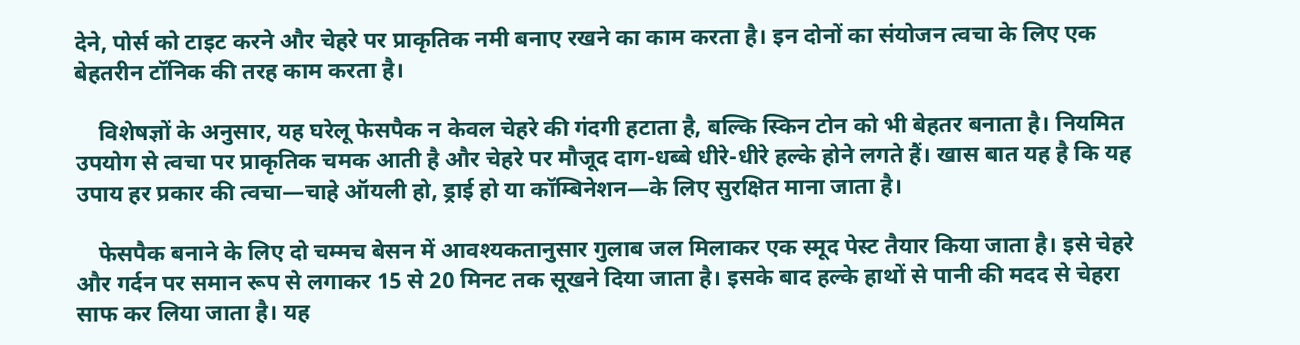देने, पोर्स को टाइट करने और चेहरे पर प्राकृतिक नमी बनाए रखने का काम करता है। इन दोनों का संयोजन त्वचा के लिए एक बेहतरीन टॉनिक की तरह काम करता है।

    विशेषज्ञों के अनुसार, यह घरेलू फेसपैक न केवल चेहरे की गंदगी हटाता है, बल्कि स्किन टोन को भी बेहतर बनाता है। नियमित उपयोग से त्वचा पर प्राकृतिक चमक आती है और चेहरे पर मौजूद दाग-धब्बे धीरे-धीरे हल्के होने लगते हैं। खास बात यह है कि यह उपाय हर प्रकार की त्वचा—चाहे ऑयली हो, ड्राई हो या कॉम्बिनेशन—के लिए सुरक्षित माना जाता है।

    फेसपैक बनाने के लिए दो चम्मच बेसन में आवश्यकतानुसार गुलाब जल मिलाकर एक स्मूद पेस्ट तैयार किया जाता है। इसे चेहरे और गर्दन पर समान रूप से लगाकर 15 से 20 मिनट तक सूखने दिया जाता है। इसके बाद हल्के हाथों से पानी की मदद से चेहरा साफ कर लिया जाता है। यह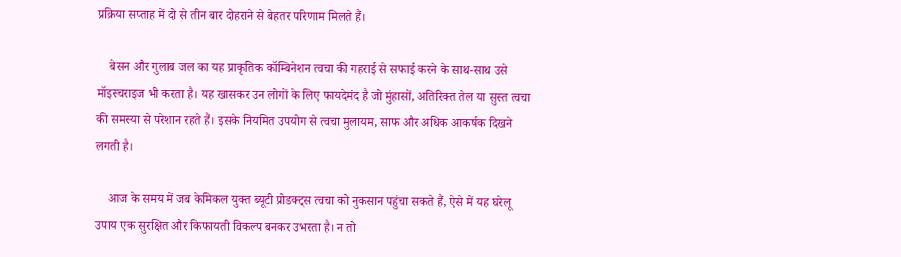प्रक्रिया सप्ताह में दो से तीन बार दोहराने से बेहतर परिणाम मिलते हैं।

    बेसन और गुलाब जल का यह प्राकृतिक कॉम्बिनेशन त्वचा की गहराई से सफाई करने के साथ-साथ उसे मॉइस्चराइज भी करता है। यह खासकर उन लोगों के लिए फायदेमंद है जो मुंहासों, अतिरिक्त तेल या सुस्त त्वचा की समस्या से परेशान रहते हैं। इसके नियमित उपयोग से त्वचा मुलायम, साफ और अधिक आकर्षक दिखने लगती है।

    आज के समय में जब केमिकल युक्त ब्यूटी प्रोडक्ट्स त्वचा को नुकसान पहुंचा सकते हैं, ऐसे में यह घरेलू उपाय एक सुरक्षित और किफायती विकल्प बनकर उभरता है। न तो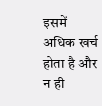इसमें अधिक खर्च होता है और न ही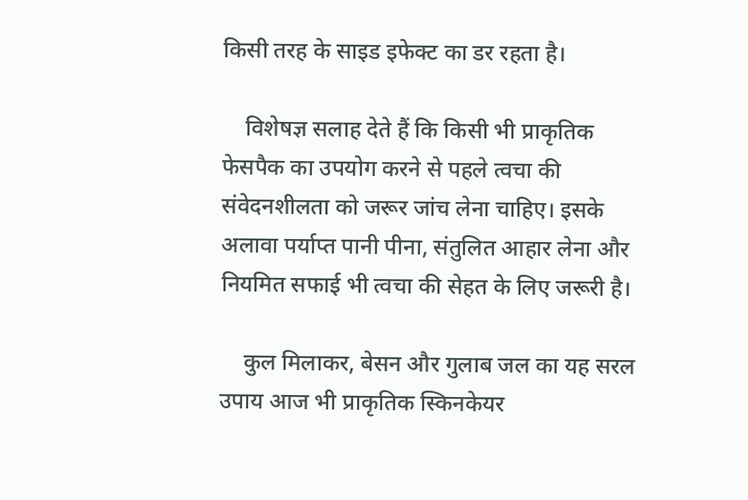किसी तरह के साइड इफेक्ट का डर रहता है।

    विशेषज्ञ सलाह देते हैं कि किसी भी प्राकृतिक फेसपैक का उपयोग करने से पहले त्वचा की संवेदनशीलता को जरूर जांच लेना चाहिए। इसके अलावा पर्याप्त पानी पीना, संतुलित आहार लेना और नियमित सफाई भी त्वचा की सेहत के लिए जरूरी है।

    कुल मिलाकर, बेसन और गुलाब जल का यह सरल उपाय आज भी प्राकृतिक स्किनकेयर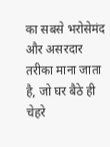का सबसे भरोसेमंद और असरदार तरीका माना जाता है, जो घर बैठे ही चेहरे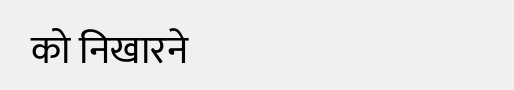को निखारने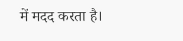में मदद करता है।